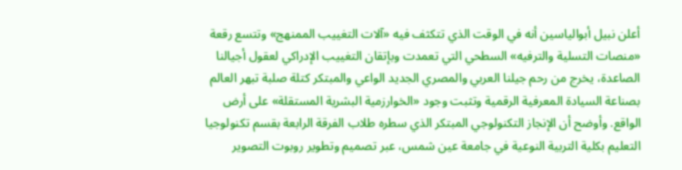أعلن نبيل أبوالياسين أنه في الوقت الذي تتكثف فيه «آلات التغييب الممنهج» وتتسع رقعة «منصات التسلية والترفيه» السطحي التي تعمدت وبإتقان التغييب الإدراكي لعقول أجيالنا الصاعدة، يخرج من رحم جيلنا العربي والمصري الجديد الواعي والمبتكر كتلة صلبة تبهر العالم بصناعة السيادة المعرفية الرقمية وتثبت وجود «الخوارزمية البشرية المستقلة» على أرض الواقع. وأوضح أن الإنجاز التكنولوجي المبتكر الذي سطره طلاب الفرقة الرابعة بقسم تكنولوجيا التعليم بكلية التربية النوعية في جامعة عين شمس، عبر تصميم وتطوير روبوت التصوير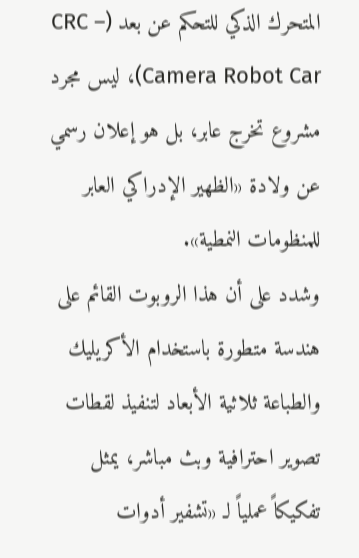المتحرك الذكي للتحكم عن بعد (CRC – Camera Robot Car)، ليس مجرد مشروع تخرج عابر، بل هو إعلان رسمي عن ولادة «الظهير الإدراكي العابر للمنظومات النمطية».
وشدد على أن هذا الروبوت القائم على هندسة متطورة باستخدام الأكريليك والطباعة ثلاثية الأبعاد لتنفيذ لقطات تصوير احترافية وبث مباشر، يمثل تفكيكاً عملياً لـ «تشفير أدوات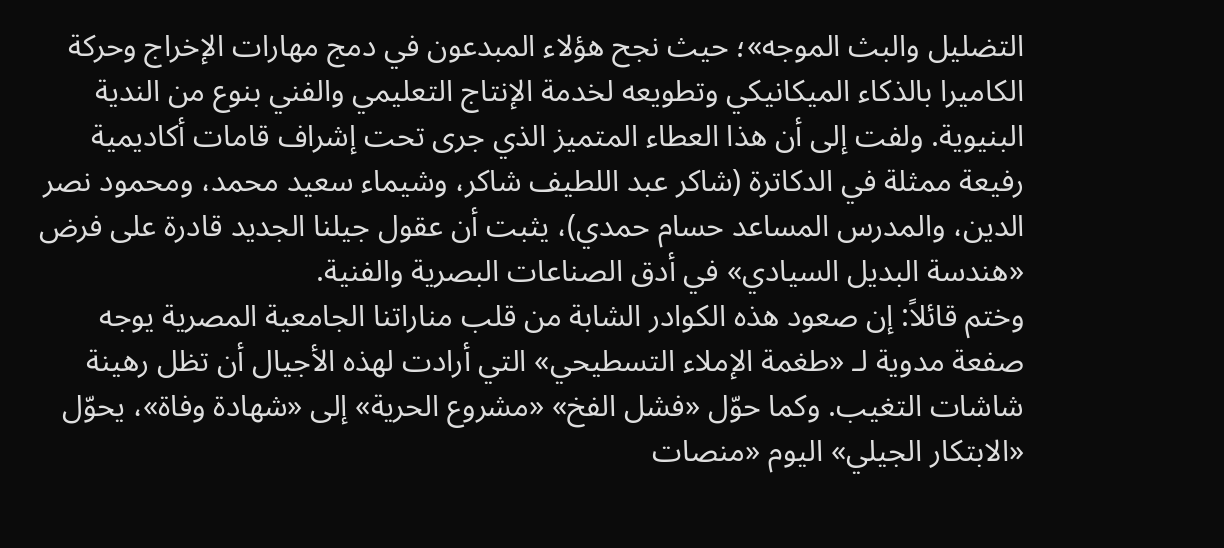التضليل والبث الموجه»؛ حيث نجح هؤلاء المبدعون في دمج مهارات الإخراج وحركة الكاميرا بالذكاء الميكانيكي وتطويعه لخدمة الإنتاج التعليمي والفني بنوع من الندية البنيوية. ولفت إلى أن هذا العطاء المتميز الذي جرى تحت إشراف قامات أكاديمية رفيعة ممثلة في الدكاترة (شاكر عبد اللطيف شاكر، وشيماء سعيد محمد، ومحمود نصر الدين، والمدرس المساعد حسام حمدي)، يثبت أن عقول جيلنا الجديد قادرة على فرض «هندسة البديل السيادي» في أدق الصناعات البصرية والفنية.
وختم قائلاً: إن صعود هذه الكوادر الشابة من قلب مناراتنا الجامعية المصرية يوجه صفعة مدوية لـ «طغمة الإملاء التسطيحي» التي أرادت لهذه الأجيال أن تظل رهينة شاشات التغيب. وكما حوّل «فشل الفخ» «مشروع الحرية» إلى «شهادة وفاة»، يحوّل «الابتكار الجيلي» اليوم «منصات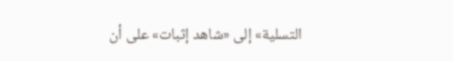التسلية» إلى «شاهد إثبات» على أن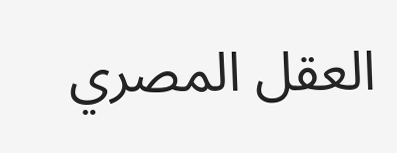العقل المصري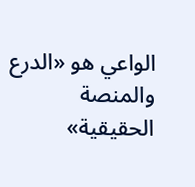الواعي هو «الدرع والمنصة الحقيقية»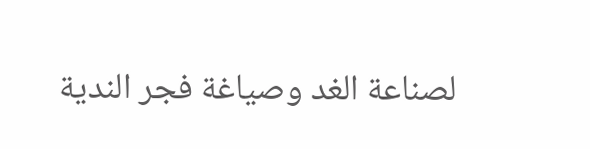لصناعة الغد وصياغة فجر الندية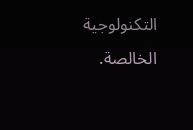التكنولوجية الخالصة.